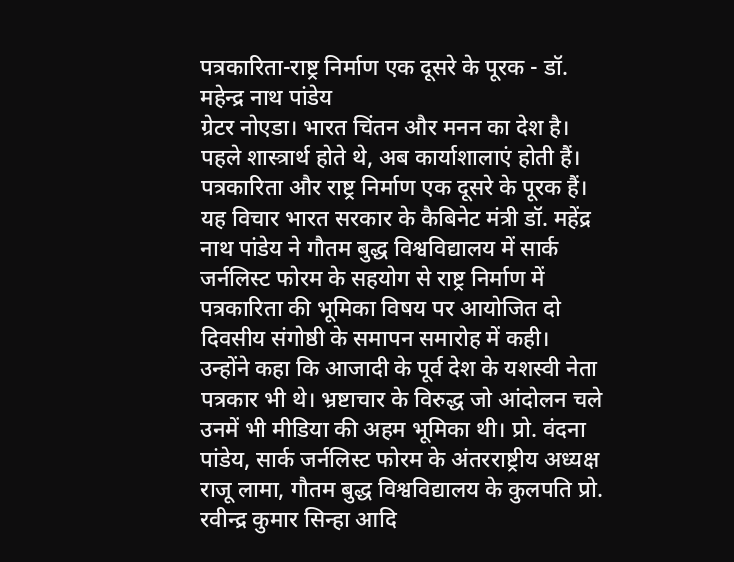पत्रकारिता-राष्ट्र निर्माण एक दूसरे के पूरक - डॉ. महेन्द्र नाथ पांडेय
ग्रेटर नोएडा। भारत चिंतन और मनन का देश है। पहले शास्त्रार्थ होते थे, अब कार्याशालाएं होती हैं। पत्रकारिता और राष्ट्र निर्माण एक दूसरे के पूरक हैं। यह विचार भारत सरकार के कैबिनेट मंत्री डॉ. महेंद्र नाथ पांडेय ने गौतम बुद्ध विश्वविद्यालय में सार्क जर्नलिस्ट फोरम के सहयोग से राष्ट्र निर्माण में पत्रकारिता की भूमिका विषय पर आयोजित दो दिवसीय संगोष्ठी के समापन समारोह में कही।
उन्होंने कहा कि आजादी के पूर्व देश के यशस्वी नेता पत्रकार भी थे। भ्रष्टाचार के विरुद्ध जो आंदोलन चले उनमें भी मीडिया की अहम भूमिका थी। प्रो. वंदना पांडेय, सार्क जर्नलिस्ट फोरम के अंतरराष्ट्रीय अध्यक्ष राजू लामा, गौतम बुद्ध विश्वविद्यालय के कुलपति प्रो. रवीन्द्र कुमार सिन्हा आदि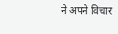ने अपने विचार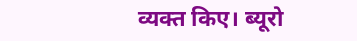व्यक्त किए। ब्यूरो